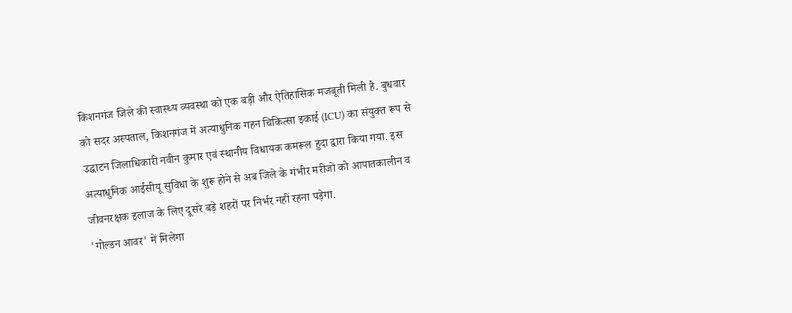किशनगंज जिले की स्वास्थ्य व्यवस्था को एक बड़ी और ऐतिहासिक मजबूती मिली है. बुधवार को सदर अस्पताल, किशनगंज में अत्याधुनिक गहन चिकित्सा इकाई (ICU) का संयुक्त रूप से उद्घाटन जिलाधिकारी नवीन कुमार एवं स्थानीय विधायक कमरूल हुदा द्वारा किया गया. इस अत्याधुनिक आईसीयू सुविधा के शुरू होने से अब जिले के गंभीर मरीजों को आपातकालीन व जीवनरक्षक इलाज के लिए दूसरे बड़े शहरों पर निर्भर नहीं रहना पड़ेगा.
'गोल्डन आवर' में मिलेगा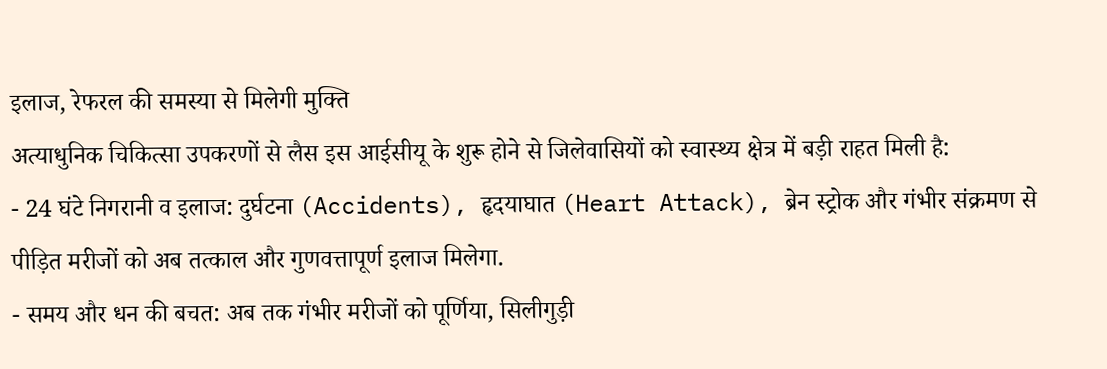इलाज, रेफरल की समस्या से मिलेगी मुक्ति
अत्याधुनिक चिकित्सा उपकरणों से लैस इस आईसीयू के शुरू होने से जिलेवासियों को स्वास्थ्य क्षेत्र में बड़ी राहत मिली है:
- 24 घंटे निगरानी व इलाज: दुर्घटना (Accidents), हृदयाघात (Heart Attack), ब्रेन स्ट्रोक और गंभीर संक्रमण से पीड़ित मरीजों को अब तत्काल और गुणवत्तापूर्ण इलाज मिलेगा.
- समय और धन की बचत: अब तक गंभीर मरीजों को पूर्णिया, सिलीगुड़ी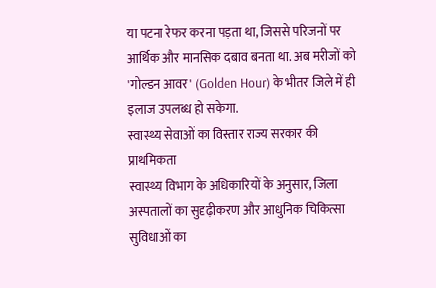या पटना रेफर करना पड़ता था, जिससे परिजनों पर आर्थिक और मानसिक दबाव बनता था. अब मरीजों को 'गोल्डन आवर' (Golden Hour) के भीतर जिले में ही इलाज उपलब्ध हो सकेगा.
स्वास्थ्य सेवाओं का विस्तार राज्य सरकार की प्राथमिकता
स्वास्थ्य विभाग के अधिकारियों के अनुसार, जिला अस्पतालों का सुदृढ़ीकरण और आधुनिक चिकित्सा सुविधाओं का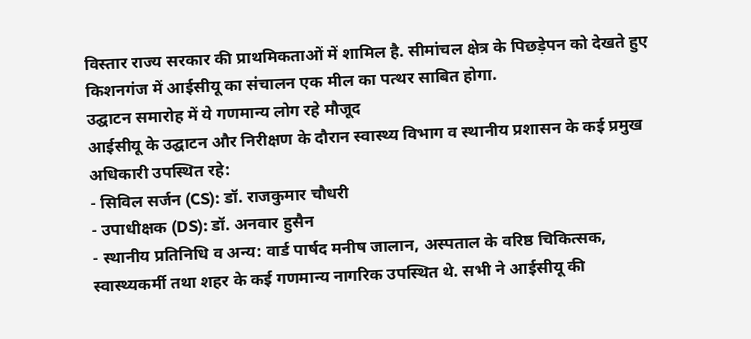विस्तार राज्य सरकार की प्राथमिकताओं में शामिल है. सीमांचल क्षेत्र के पिछड़ेपन को देखते हुए किशनगंज में आईसीयू का संचालन एक मील का पत्थर साबित होगा.
उद्घाटन समारोह में ये गणमान्य लोग रहे मौजूद
आईसीयू के उद्घाटन और निरीक्षण के दौरान स्वास्थ्य विभाग व स्थानीय प्रशासन के कई प्रमुख अधिकारी उपस्थित रहे:
- सिविल सर्जन (CS): डॉ. राजकुमार चौधरी
- उपाधीक्षक (DS): डॉ. अनवार हुसैन
- स्थानीय प्रतिनिधि व अन्य: वार्ड पार्षद मनीष जालान, अस्पताल के वरिष्ठ चिकित्सक, स्वास्थ्यकर्मी तथा शहर के कई गणमान्य नागरिक उपस्थित थे. सभी ने आईसीयू की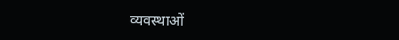व्यवस्थाओं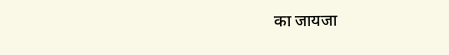का जायजा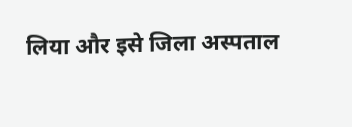लिया और इसे जिला अस्पताल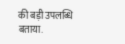की बड़ी उपलब्धि बताया.